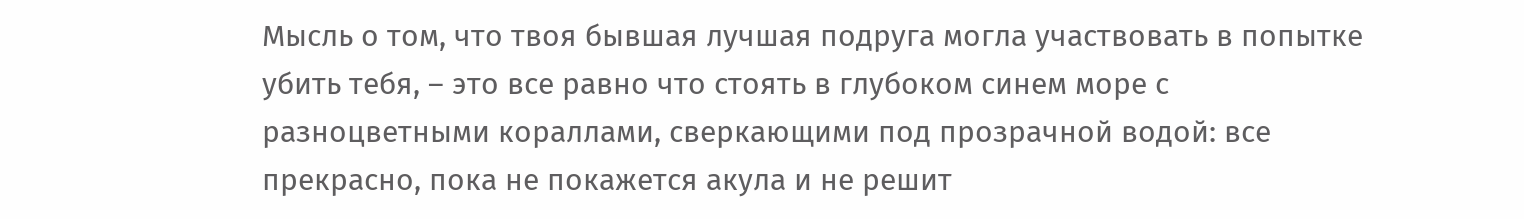Мысль о том, что твоя бывшая лучшая подруга могла участвовать в попытке убить тебя, – это все равно что стоять в глубоком синем море с разноцветными кораллами, сверкающими под прозрачной водой: все прекрасно, пока не покажется акула и не решит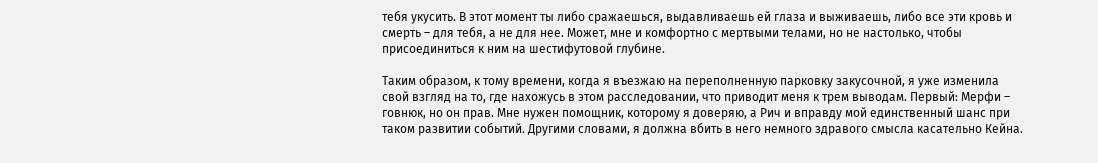тебя укусить. В этот момент ты либо сражаешься, выдавливаешь ей глаза и выживаешь, либо все эти кровь и смерть – для тебя, а не для нее. Может, мне и комфортно с мертвыми телами, но не настолько, чтобы присоединиться к ним на шестифутовой глубине.

Таким образом, к тому времени, когда я въезжаю на переполненную парковку закусочной, я уже изменила свой взгляд на то, где нахожусь в этом расследовании, что приводит меня к трем выводам. Первый: Мерфи – говнюк, но он прав. Мне нужен помощник, которому я доверяю, а Рич и вправду мой единственный шанс при таком развитии событий. Другими словами, я должна вбить в него немного здравого смысла касательно Кейна.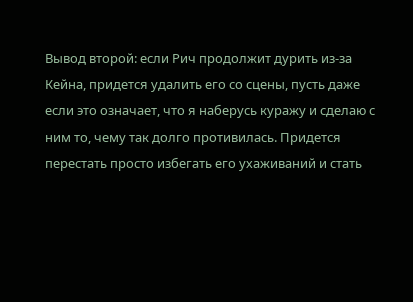Вывод второй: если Рич продолжит дурить из-за Кейна, придется удалить его со сцены, пусть даже если это означает, что я наберусь куражу и сделаю с ним то, чему так долго противилась. Придется перестать просто избегать его ухаживаний и стать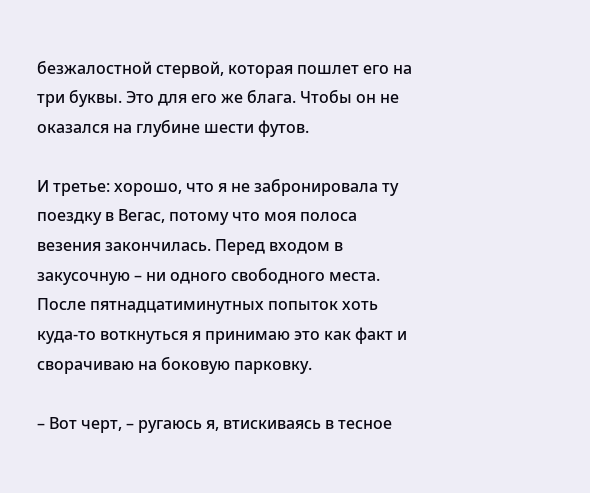безжалостной стервой, которая пошлет его на три буквы. Это для его же блага. Чтобы он не оказался на глубине шести футов.

И третье: хорошо, что я не забронировала ту поездку в Вегас, потому что моя полоса везения закончилась. Перед входом в закусочную – ни одного свободного места. После пятнадцатиминутных попыток хоть куда-то воткнуться я принимаю это как факт и сворачиваю на боковую парковку.

– Вот черт, – ругаюсь я, втискиваясь в тесное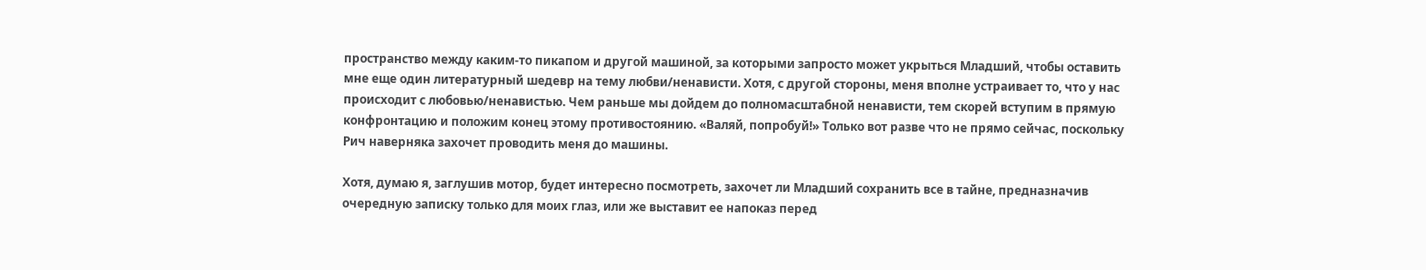пространство между каким-то пикапом и другой машиной, за которыми запросто может укрыться Младший, чтобы оставить мне еще один литературный шедевр на тему любви/ненависти. Хотя, с другой стороны, меня вполне устраивает то, что у нас происходит с любовью/ненавистью. Чем раньше мы дойдем до полномасштабной ненависти, тем скорей вступим в прямую конфронтацию и положим конец этому противостоянию. «Валяй, попробуй!» Только вот разве что не прямо сейчас, поскольку Рич наверняка захочет проводить меня до машины.

Хотя, думаю я, заглушив мотор, будет интересно посмотреть, захочет ли Младший сохранить все в тайне, предназначив очередную записку только для моих глаз, или же выставит ее напоказ перед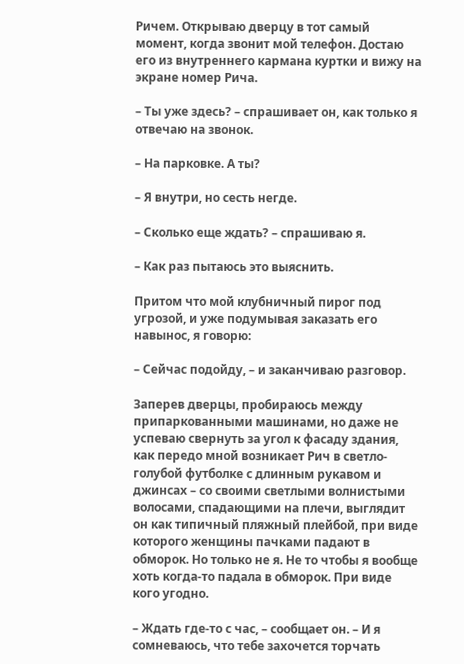Ричем. Открываю дверцу в тот самый момент, когда звонит мой телефон. Достаю его из внутреннего кармана куртки и вижу на экране номер Рича.

– Ты уже здесь? – спрашивает он, как только я отвечаю на звонок.

– На парковке. А ты?

– Я внутри, но сесть негде.

– Сколько еще ждать? – спрашиваю я.

– Как раз пытаюсь это выяснить.

Притом что мой клубничный пирог под угрозой, и уже подумывая заказать его навынос, я говорю:

– Сейчас подойду, – и заканчиваю разговор.

Заперев дверцы, пробираюсь между припаркованными машинами, но даже не успеваю свернуть за угол к фасаду здания, как передо мной возникает Рич в светло-голубой футболке с длинным рукавом и джинсах – со своими светлыми волнистыми волосами, спадающими на плечи, выглядит он как типичный пляжный плейбой, при виде которого женщины пачками падают в обморок. Но только не я. Не то чтобы я вообще хоть когда-то падала в обморок. При виде кого угодно.

– Ждать где-то с час, – сообщает он. – И я сомневаюсь, что тебе захочется торчать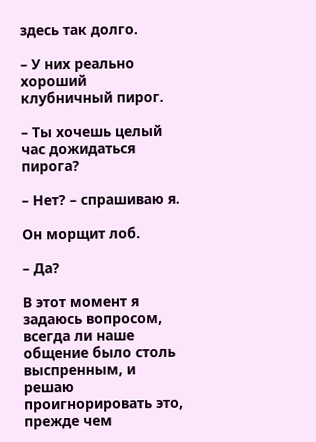здесь так долго.

– У них реально хороший клубничный пирог.

– Ты хочешь целый час дожидаться пирога?

– Нет? – спрашиваю я.

Он морщит лоб.

– Да?

В этот момент я задаюсь вопросом, всегда ли наше общение было столь выспренным, и решаю проигнорировать это, прежде чем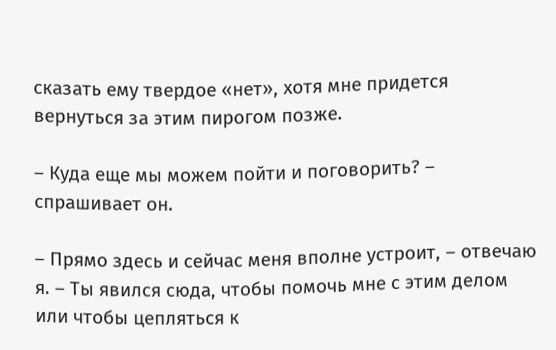сказать ему твердое «нет», хотя мне придется вернуться за этим пирогом позже.

– Куда еще мы можем пойти и поговорить? – спрашивает он.

– Прямо здесь и сейчас меня вполне устроит, – отвечаю я. – Ты явился сюда, чтобы помочь мне с этим делом или чтобы цепляться к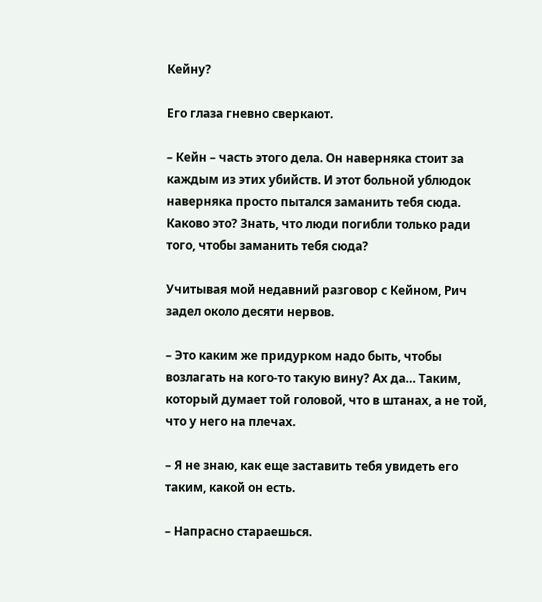Кейну?

Его глаза гневно сверкают.

– Кейн – часть этого дела. Он наверняка стоит за каждым из этих убийств. И этот больной ублюдок наверняка просто пытался заманить тебя сюда. Каково это? Знать, что люди погибли только ради того, чтобы заманить тебя сюда?

Учитывая мой недавний разговор с Кейном, Рич задел около десяти нервов.

– Это каким же придурком надо быть, чтобы возлагать на кого-то такую вину? Ах да… Таким, который думает той головой, что в штанах, а не той, что у него на плечах.

– Я не знаю, как еще заставить тебя увидеть его таким, какой он есть.

– Напрасно стараешься.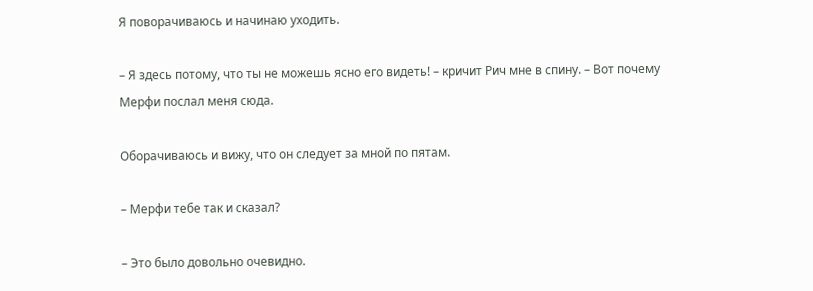Я поворачиваюсь и начинаю уходить.

– Я здесь потому, что ты не можешь ясно его видеть! – кричит Рич мне в спину. – Вот почему Мерфи послал меня сюда.

Оборачиваюсь и вижу, что он следует за мной по пятам.

– Мерфи тебе так и сказал?

– Это было довольно очевидно.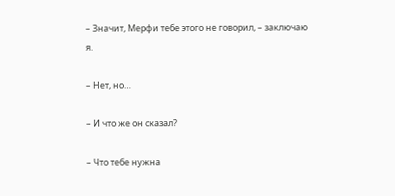– Значит, Мерфи тебе этого не говорил, – заключаю я.

– Нет, но…

– И что же он сказал?

– Что тебе нужна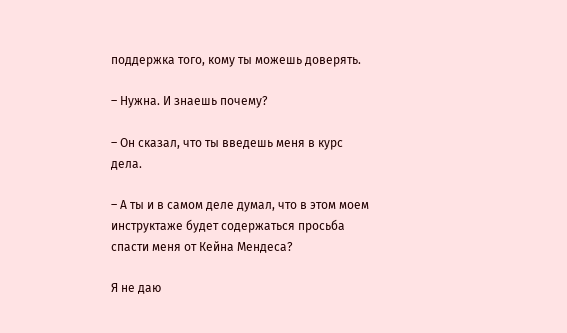поддержка того, кому ты можешь доверять.

– Нужна. И знаешь почему?

– Он сказал, что ты введешь меня в курс дела.

– А ты и в самом деле думал, что в этом моем инструктаже будет содержаться просьба спасти меня от Кейна Мендеса?

Я не даю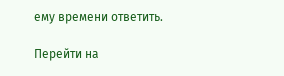ему времени ответить.

Перейти на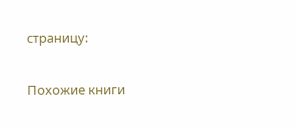страницу:

Похожие книги